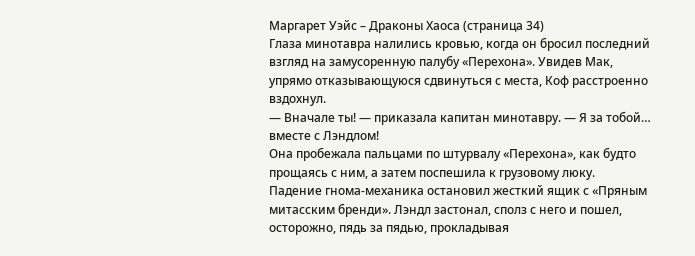Маргарет Уэйс – Драконы Хаоса (страница 34)
Глаза минотавра налились кровью, когда он бросил последний взгляд на замусоренную палубу «Перехона». Увидев Мак, упрямо отказывающуюся сдвинуться с места, Коф расстроенно вздохнул.
— Вначале ты! — приказала капитан минотавру. — Я за тобой… вместе с Лэндлом!
Она пробежала пальцами по штурвалу «Перехона», как будто прощаясь с ним, а затем поспешила к грузовому люку.
Падение гнома-механика остановил жесткий ящик с «Пряным митасским бренди». Лэндл застонал, сполз с него и пошел, осторожно, пядь за пядью, прокладывая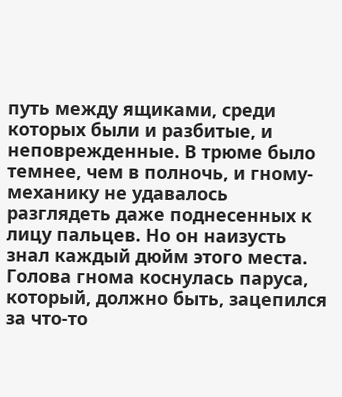путь между ящиками, среди которых были и разбитые, и неповрежденные. В трюме было темнее, чем в полночь, и гному-механику не удавалось разглядеть даже поднесенных к лицу пальцев. Но он наизусть знал каждый дюйм этого места. Голова гнома коснулась паруса, который, должно быть, зацепился за что-то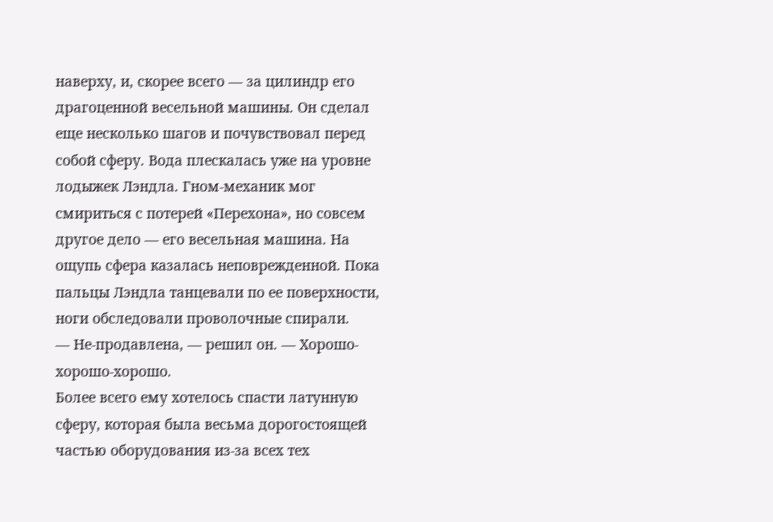наверху, и, скорее всего — за цилиндр его драгоценной весельной машины. Он сделал еще несколько шагов и почувствовал перед собой сферу. Вода плескалась уже на уровне лодыжек Лэндла. Гном-механик мог смириться с потерей «Перехона», но совсем другое дело — его весельная машина. На ощупь сфера казалась неповрежденной. Пока пальцы Лэндла танцевали по ее поверхности, ноги обследовали проволочные спирали.
— Не-продавлена, — решил он. — Хорошо-хорошо-хорошо.
Более всего ему хотелось спасти латунную сферу, которая была весьма дорогостоящей частью оборудования из-за всех тех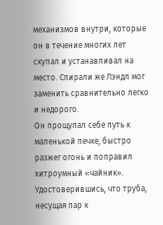механизмов внутри, которые он в течение многих лет скупал и устанавливал на место. Спирали же Лэндл мог заменить сравнительно легко и недорого.
Он прощупал себе путь к маленькой печке, быстро разжег огонь и поправил хитроумный «чайник». Удостоверившись, что труба, несущая пар к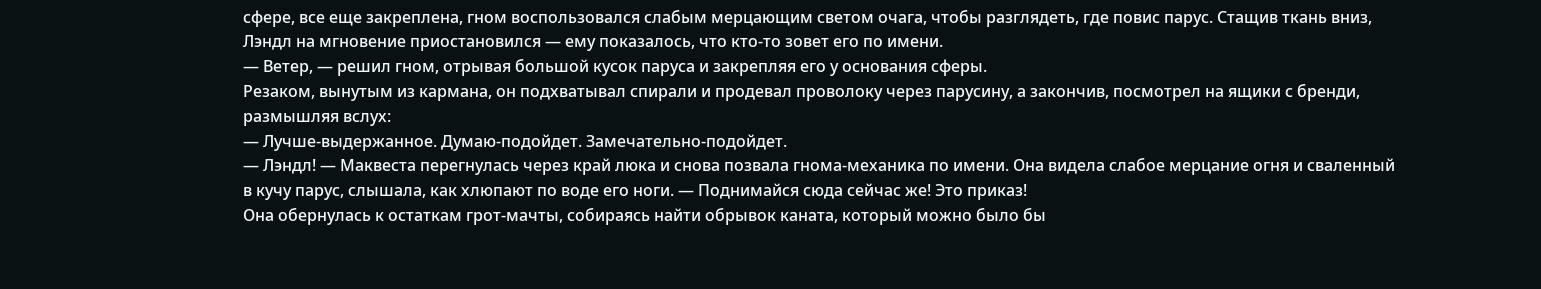сфере, все еще закреплена, гном воспользовался слабым мерцающим светом очага, чтобы разглядеть, где повис парус. Стащив ткань вниз, Лэндл на мгновение приостановился — ему показалось, что кто-то зовет его по имени.
— Ветер, — решил гном, отрывая большой кусок паруса и закрепляя его у основания сферы.
Резаком, вынутым из кармана, он подхватывал спирали и продевал проволоку через парусину, а закончив, посмотрел на ящики с бренди, размышляя вслух:
— Лучше-выдержанное. Думаю-подойдет. Замечательно-подойдет.
— Лэндл! — Маквеста перегнулась через край люка и снова позвала гнома-механика по имени. Она видела слабое мерцание огня и сваленный в кучу парус, слышала, как хлюпают по воде его ноги. — Поднимайся сюда сейчас же! Это приказ!
Она обернулась к остаткам грот-мачты, собираясь найти обрывок каната, который можно было бы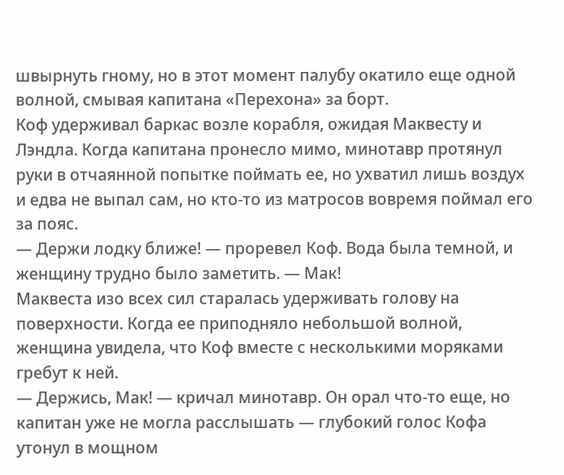швырнуть гному, но в этот момент палубу окатило еще одной волной, смывая капитана «Перехона» за борт.
Коф удерживал баркас возле корабля, ожидая Маквесту и Лэндла. Когда капитана пронесло мимо, минотавр протянул руки в отчаянной попытке поймать ее, но ухватил лишь воздух и едва не выпал сам, но кто-то из матросов вовремя поймал его за пояс.
— Держи лодку ближе! — проревел Коф. Вода была темной, и женщину трудно было заметить. — Мак!
Маквеста изо всех сил старалась удерживать голову на поверхности. Когда ее приподняло небольшой волной, женщина увидела, что Коф вместе с несколькими моряками гребут к ней.
— Держись, Мак! — кричал минотавр. Он орал что-то еще, но капитан уже не могла расслышать — глубокий голос Кофа утонул в мощном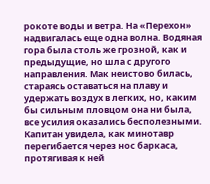рокоте воды и ветра. На «Перехон» надвигалась еще одна волна. Водяная гора была столь же грозной, как и предыдущие, но шла с другого направления. Мак неистово билась, стараясь оставаться на плаву и удержать воздух в легких, но, каким бы сильным пловцом она ни была, все усилия оказались бесполезными. Капитан увидела, как минотавр перегибается через нос баркаса, протягивая к ней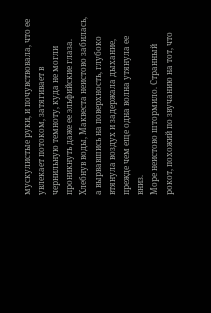мускулистые руки, и почувствовала, что ее увлекает потоком, затягивает в чернильную темноту, куда не могли проникнуть даже ее эльфийские глаза. Хлебнув воды, Маквеста неистово забилась, а вырвавшись на поверхность, глубоко втянула воздух и задержала дыхание, прежде чем еще одна волна утянула ее вниз.
Море неистово штормило. Странный рокот, похожий по звучанию на тот, что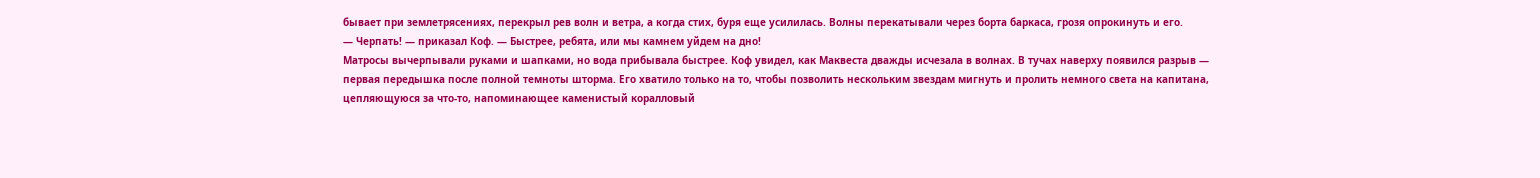бывает при землетрясениях, перекрыл рев волн и ветра, а когда стих, буря еще усилилась. Волны перекатывали через борта баркаса, грозя опрокинуть и его.
— Черпать! — приказал Коф. — Быстрее, ребята, или мы камнем уйдем на дно!
Матросы вычерпывали руками и шапками, но вода прибывала быстрее. Коф увидел, как Маквеста дважды исчезала в волнах. В тучах наверху появился разрыв — первая передышка после полной темноты шторма. Его хватило только на то, чтобы позволить нескольким звездам мигнуть и пролить немного света на капитана, цепляющуюся за что-то, напоминающее каменистый коралловый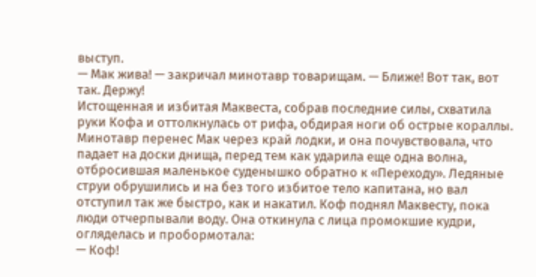выступ.
— Мак жива! — закричал минотавр товарищам. — Ближе! Вот так, вот так. Держу!
Истощенная и избитая Маквеста, собрав последние силы, схватила руки Кофа и оттолкнулась от рифа, обдирая ноги об острые кораллы.
Минотавр перенес Мак через край лодки, и она почувствовала, что падает на доски днища, перед тем как ударила еще одна волна, отбросившая маленькое суденышко обратно к «Переходу». Ледяные струи обрушились и на без того избитое тело капитана, но вал отступил так же быстро, как и накатил. Коф поднял Маквесту, пока люди отчерпывали воду. Она откинула с лица промокшие кудри, огляделась и пробормотала:
— Коф!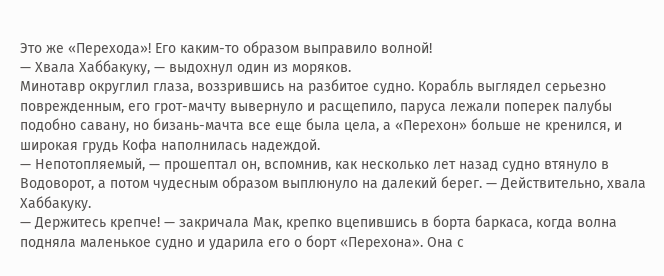Это же «Перехода»! Его каким-то образом выправило волной!
— Хвала Хаббакуку, — выдохнул один из моряков.
Минотавр округлил глаза, воззрившись на разбитое судно. Корабль выглядел серьезно поврежденным, его грот-мачту вывернуло и расщепило, паруса лежали поперек палубы подобно савану, но бизань-мачта все еще была цела, а «Перехон» больше не кренился, и широкая грудь Кофа наполнилась надеждой.
— Непотопляемый, — прошептал он, вспомнив, как несколько лет назад судно втянуло в Водоворот, а потом чудесным образом выплюнуло на далекий берег. — Действительно, хвала Хаббакуку.
— Держитесь крепче! — закричала Мак, крепко вцепившись в борта баркаса, когда волна подняла маленькое судно и ударила его о борт «Перехона». Она с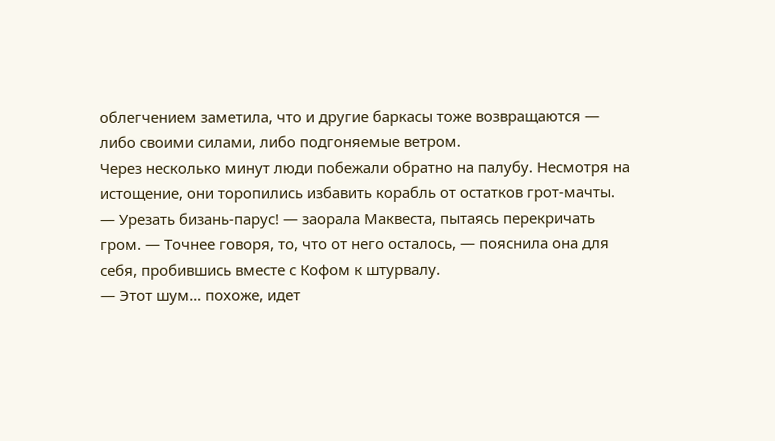облегчением заметила, что и другие баркасы тоже возвращаются — либо своими силами, либо подгоняемые ветром.
Через несколько минут люди побежали обратно на палубу. Несмотря на истощение, они торопились избавить корабль от остатков грот-мачты.
— Урезать бизань-парус! — заорала Маквеста, пытаясь перекричать гром. — Точнее говоря, то, что от него осталось, — пояснила она для себя, пробившись вместе с Кофом к штурвалу.
— Этот шум… похоже, идет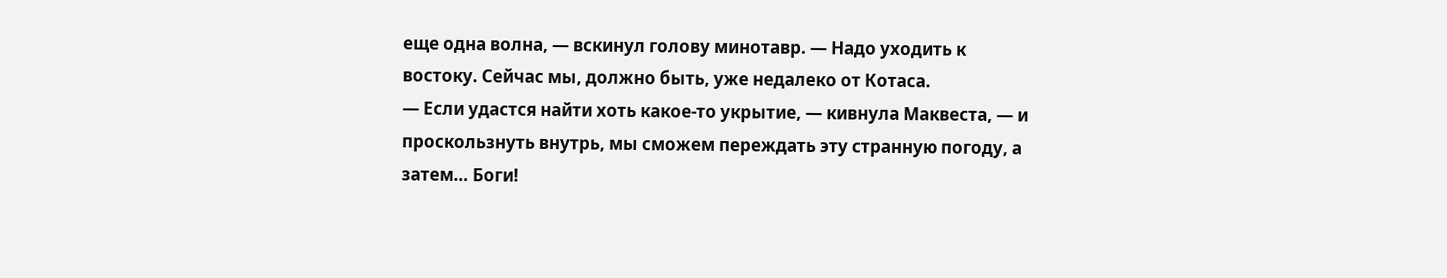еще одна волна, — вскинул голову минотавр. — Надо уходить к востоку. Сейчас мы, должно быть, уже недалеко от Котаса.
— Если удастся найти хоть какое-то укрытие, — кивнула Маквеста, — и проскользнуть внутрь, мы сможем переждать эту странную погоду, а затем… Боги!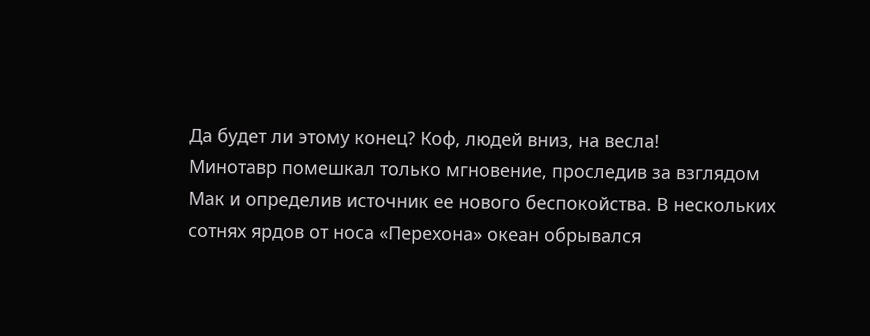Да будет ли этому конец? Коф, людей вниз, на весла!
Минотавр помешкал только мгновение, проследив за взглядом Мак и определив источник ее нового беспокойства. В нескольких сотнях ярдов от носа «Перехона» океан обрывался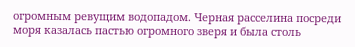огромным ревущим водопадом. Черная расселина посреди моря казалась пастью огромного зверя и была столь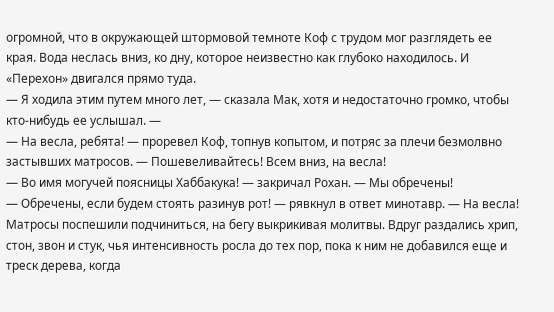огромной, что в окружающей штормовой темноте Коф с трудом мог разглядеть ее края. Вода неслась вниз, ко дну, которое неизвестно как глубоко находилось. И «Перехон» двигался прямо туда.
— Я ходила этим путем много лет, — сказала Мак, хотя и недостаточно громко, чтобы кто-нибудь ее услышал. —
— На весла, ребята! — проревел Коф, топнув копытом, и потряс за плечи безмолвно застывших матросов. — Пошевеливайтесь! Всем вниз, на весла!
— Во имя могучей поясницы Хаббакука! — закричал Рохан. — Мы обречены!
— Обречены, если будем стоять разинув рот! — рявкнул в ответ минотавр. — На весла!
Матросы поспешили подчиниться, на бегу выкрикивая молитвы. Вдруг раздались хрип, стон, звон и стук, чья интенсивность росла до тех пор, пока к ним не добавился еще и треск дерева, когда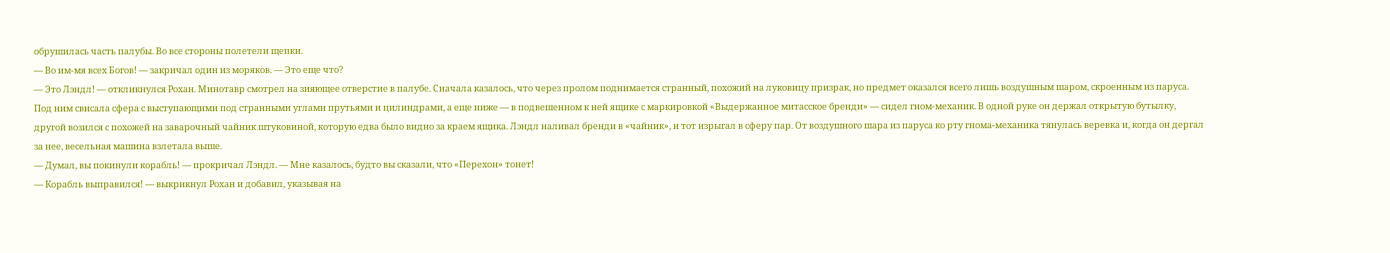обрушилась часть палубы. Во все стороны полетели щепки.
— Во им-мя всех Богов! — закричал один из моряков. — Это еще что?
— Это Лэндл! — откликнулся Рохан. Минотавр смотрел на зияющее отверстие в палубе. Сначала казалось, что через пролом поднимается странный, похожий на луковицу призрак, но предмет оказался всего лишь воздушным шаром, скроенным из паруса. Под ним свисала сфера с выступающими под странными углами прутьями и цилиндрами, а еще ниже — в подвешенном к ней ящике с маркировкой «Выдержанное митасское бренди» — сидел гном-механик. В одной руке он держал открытую бутылку, другой возился с похожей на заварочный чайник штуковиной, которую едва было видно за краем ящика. Лэндл наливал бренди в «чайник», и тот изрыгал в сферу пар. От воздушного шара из паруса ко рту гнома-механика тянулась веревка и, когда он дергал за нее, весельная машина взлетала выше.
— Думал, вы покинули корабль! — прокричал Лэндл. — Мне казалось, будто вы сказали, что «Перехон» тонет!
— Корабль выправился! — выкрикнул Рохан и добавил, указывая на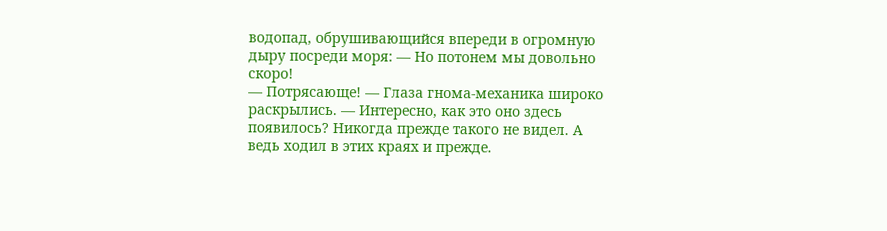водопад, обрушивающийся впереди в огромную дыру посреди моря: — Но потонем мы довольно скоро!
— Потрясающе! — Глаза гнома-механика широко раскрылись. — Интересно, как это оно здесь появилось? Никогда прежде такого не видел. А ведь ходил в этих краях и прежде.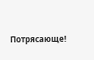Потрясающе!